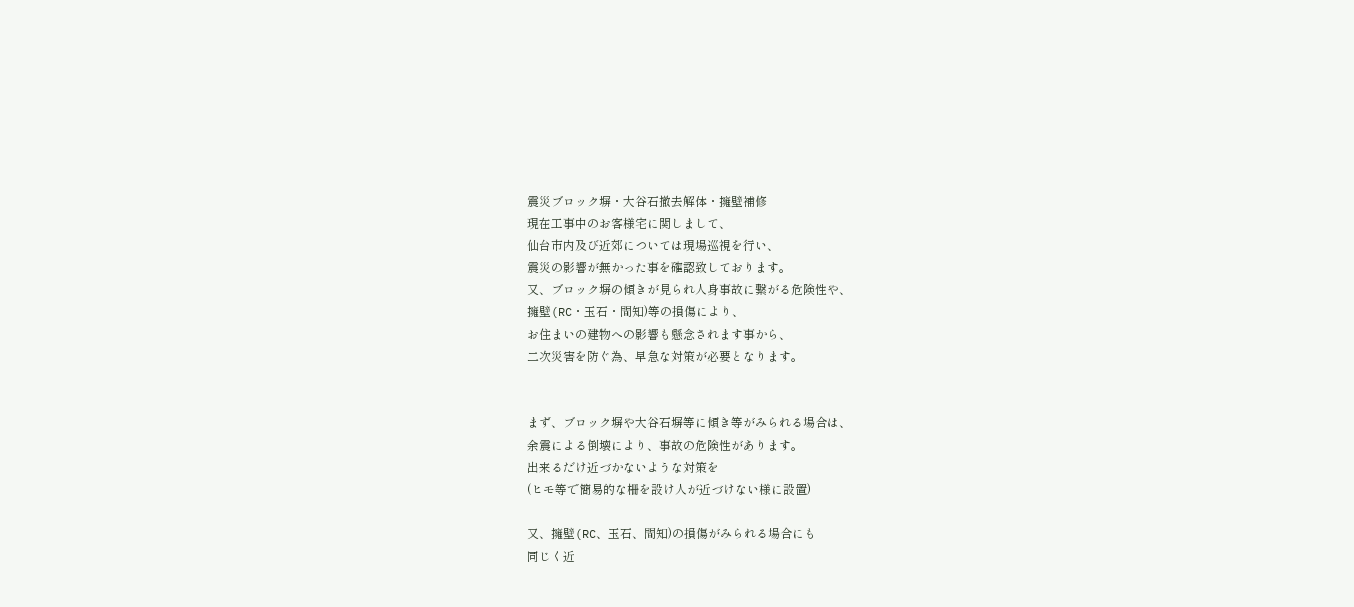震災ブロック塀・大谷石撤去解体・擁壁補修
現在工事中のお客様宅に関しまして、
仙台市内及び近郊については現場巡視を行い、
震災の影響が無かった事を確認致しております。
又、ブロック塀の傾きが見られ人身事故に繋がる危険性や、
擁壁(RC・玉石・間知)等の損傷により、
お住まいの建物への影響も懸念されます事から、
二次災害を防ぐ為、早急な対策が必要となります。


まず、ブロック塀や大谷石塀等に傾き等がみられる場合は、
余震による倒壊により、事故の危険性があります。
出来るだけ近づかないような対策を
(ヒモ等で簡易的な柵を設け人が近づけない様に設置)

又、擁壁(RC、玉石、間知)の損傷がみられる場合にも
同じく近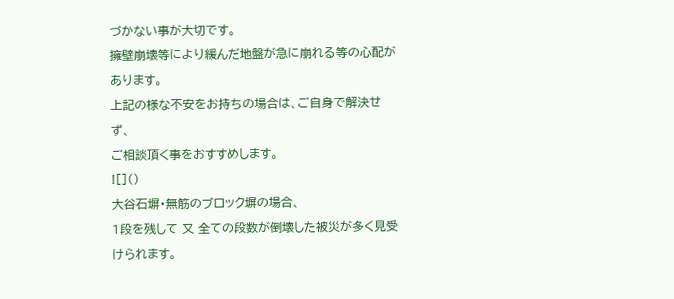づかない事が大切です。
擁壁崩壊等により緩んだ地盤が急に崩れる等の心配があります。
上記の様な不安をお持ちの場合は、ご自身で解決せず、
ご相談頂く事をおすすめします。
![]()
大谷石塀・無筋のブロック塀の場合、
1段を残して 又 全ての段数が倒壊した被災が多く見受けられます。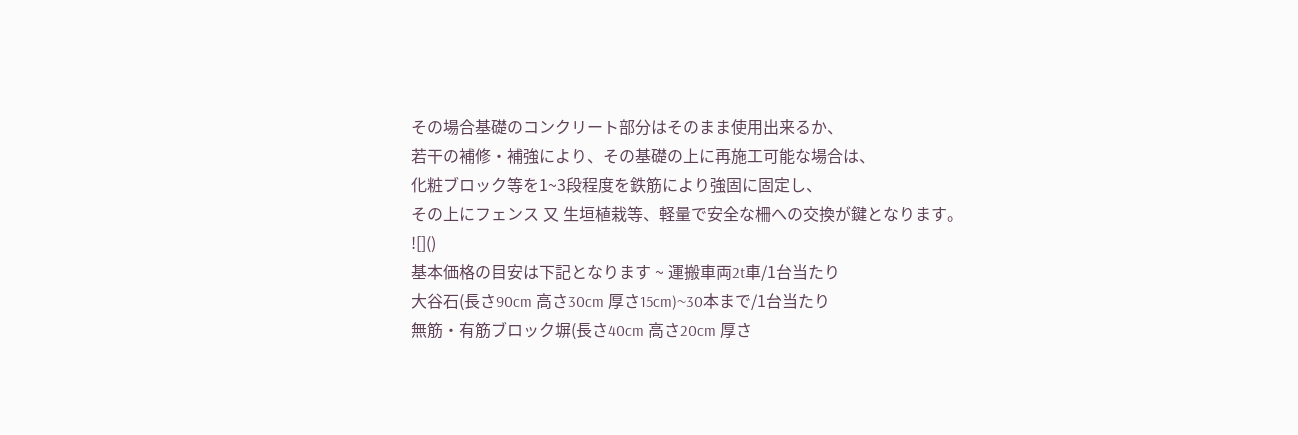その場合基礎のコンクリート部分はそのまま使用出来るか、
若干の補修・補強により、その基礎の上に再施工可能な場合は、
化粧ブロック等を1~3段程度を鉄筋により強固に固定し、
その上にフェンス 又 生垣植栽等、軽量で安全な柵への交換が鍵となります。
![]()
基本価格の目安は下記となります ~ 運搬車両2t車/1台当たり
大谷石(長さ90cm 高さ30cm 厚さ15cm)~30本まで/1台当たり
無筋・有筋ブロック塀(長さ40cm 高さ20cm 厚さ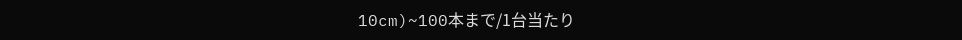10cm)~100本まで/1台当たり